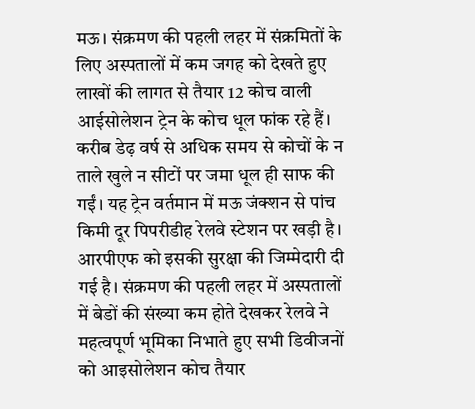मऊ। संक्रमण की पहली लहर में संक्रमितों के लिए अस्पतालों में कम जगह को देखते हुए लाखों की लागत से तैयार 12 कोच वाली आईसोलेशन ट्रेन के कोच धूल फांक रहे हैं। करीब डेढ़ वर्ष से अधिक समय से कोचों के न ताले खुले न सीटों पर जमा धूल ही साफ की गईं। यह ट्रेन वर्तमान में मऊ जंक्शन से पांच किमी दूर पिपरीडीह रेलवे स्टेशन पर खड़ी है। आरपीएफ को इसकी सुरक्षा की जिम्मेदारी दी गई है। संक्रमण की पहली लहर में अस्पतालों में बेडों की संख्या कम होते देखकर रेलवे ने महत्वपूर्ण भूमिका निभाते हुए सभी डिवीजनों को आइसोलेशन कोच तैयार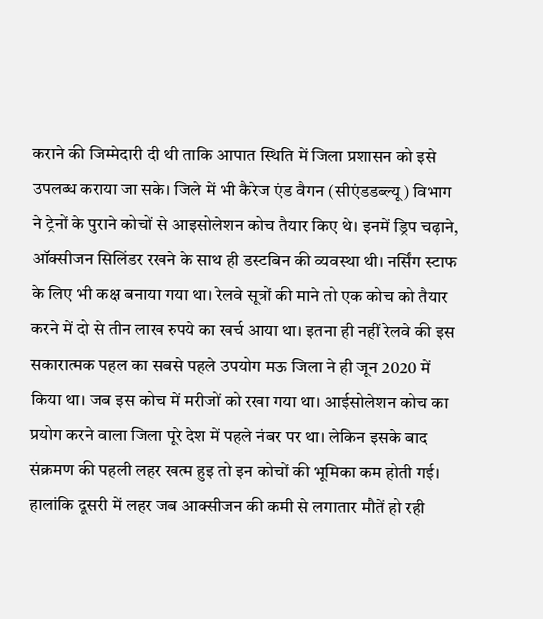कराने की जिम्मेदारी दी थी ताकि आपात स्थिति में जिला प्रशासन को इसे उपलब्ध कराया जा सके। जिले में भी कैरेज एंड वैगन (सीएंडडब्ल्यू) विभाग ने ट्रेनों के पुराने कोचों से आइसोलेशन कोच तैयार किए थे। इनमें ड्रिप चढ़ाने, ऑक्सीजन सिलिंडर रखने के साथ ही डस्टबिन की व्यवस्था थी। नर्सिंग स्टाफ के लिए भी कक्ष बनाया गया था। रेलवे सूत्रों की माने तो एक कोच को तैयार करने में दो से तीन लाख रुपये का खर्च आया था। इतना ही नहीं रेलवे की इस सकारात्मक पहल का सबसे पहले उपयोग मऊ जिला ने ही जून 2020 में किया था। जब इस कोच में मरीजों को रखा गया था। आईसोलेशन कोच का प्रयोग करने वाला जिला पूरे देश में पहले नंबर पर था। लेकिन इसके बाद संक्रमण की पहली लहर खत्म हुइ तो इन कोचों की भूमिका कम होती गई। हालांकि दूसरी में लहर जब आक्सीजन की कमी से लगातार मौतें हो रही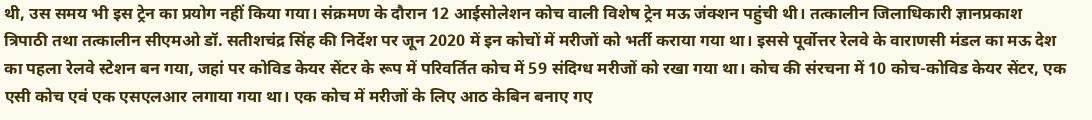थी, उस समय भी इस ट्रेन का प्रयोग नहीं किया गया। संक्रमण के दौरान 12 आईसोलेशन कोच वाली विशेष ट्रेन मऊ जंक्शन पहुंची थी। तत्कालीन जिलाधिकारी ज्ञानप्रकाश त्रिपाठी तथा तत्कालीन सीएमओ डॉ. सतीशचंद्र सिंह की निर्देश पर जून 2020 में इन कोचों में मरीजों को भर्ती कराया गया था। इससे पूर्वोत्तर रेलवे के वाराणसी मंडल का मऊ देश का पहला रेलवे स्टेशन बन गया, जहां पर कोविड केयर सेंटर के रूप में परिवर्तित कोच में 59 संदिग्ध मरीजों को रखा गया था। कोच की संरचना में 10 कोच-कोविड केयर सेंटर, एक एसी कोच एवं एक एसएलआर लगाया गया था। एक कोच में मरीजों के लिए आठ केबिन बनाए गए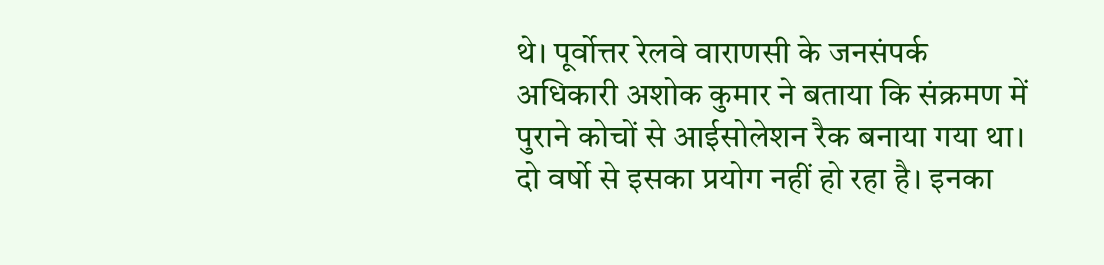थे। पूर्वोत्तर रेलवे वाराणसी के जनसंपर्क अधिकारी अशोक कुमार ने बताया कि संक्रमण में पुराने कोचों से आईसोलेशन रैक बनाया गया था। दो वर्षो से इसका प्रयोग नहीं हो रहा है। इनका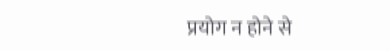प्रयोग न होने से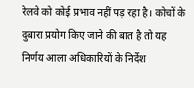रेलवे को कोई प्रभाव नहीं पड़ रहा है। कोचों के दुबारा प्रयोग किए जाने की बात है तो यह निर्णय आला अधिकारियों के निर्देश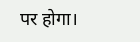पर होगा।